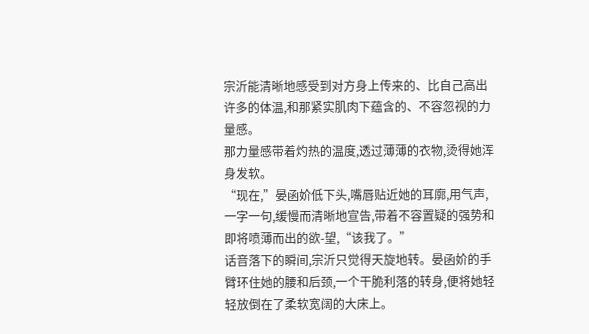宗沂能清晰地感受到对方身上传来的、比自己高出许多的体温,和那紧实肌肉下蕴含的、不容忽视的力量感。
那力量感带着灼热的温度,透过薄薄的衣物,烫得她浑身发软。
“现在,”晏函妎低下头,嘴唇贴近她的耳廓,用气声,一字一句,缓慢而清晰地宣告,带着不容置疑的强势和即将喷薄而出的欲-望,“该我了。”
话音落下的瞬间,宗沂只觉得天旋地转。晏函妎的手臂环住她的腰和后颈,一个干脆利落的转身,便将她轻轻放倒在了柔软宽阔的大床上。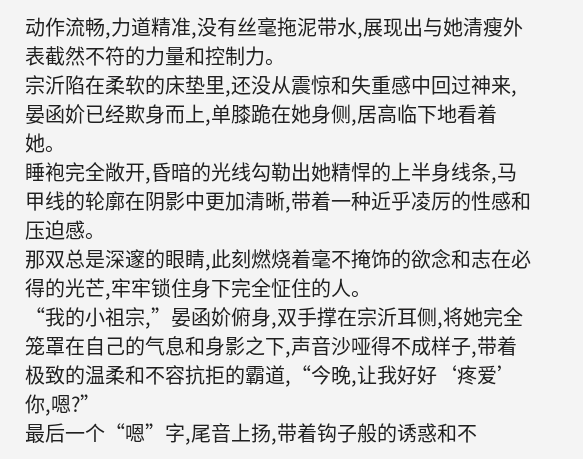动作流畅,力道精准,没有丝毫拖泥带水,展现出与她清瘦外表截然不符的力量和控制力。
宗沂陷在柔软的床垫里,还没从震惊和失重感中回过神来,晏函妎已经欺身而上,单膝跪在她身侧,居高临下地看着她。
睡袍完全敞开,昏暗的光线勾勒出她精悍的上半身线条,马甲线的轮廓在阴影中更加清晰,带着一种近乎凌厉的性感和压迫感。
那双总是深邃的眼睛,此刻燃烧着毫不掩饰的欲念和志在必得的光芒,牢牢锁住身下完全怔住的人。
“我的小祖宗,”晏函妎俯身,双手撑在宗沂耳侧,将她完全笼罩在自己的气息和身影之下,声音沙哑得不成样子,带着极致的温柔和不容抗拒的霸道,“今晚,让我好好‘疼爱’你,嗯?”
最后一个“嗯”字,尾音上扬,带着钩子般的诱惑和不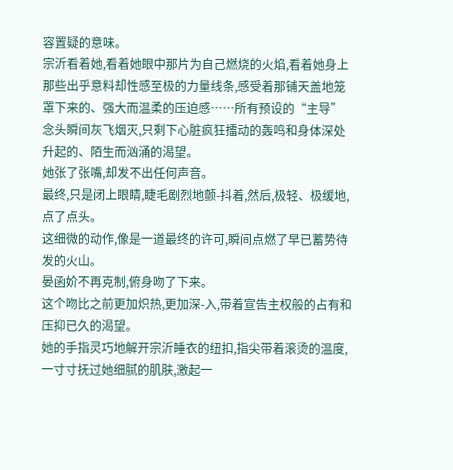容置疑的意味。
宗沂看着她,看着她眼中那片为自己燃烧的火焰,看着她身上那些出乎意料却性感至极的力量线条,感受着那铺天盖地笼罩下来的、强大而温柔的压迫感……所有预设的“主导”念头瞬间灰飞烟灭,只剩下心脏疯狂擂动的轰鸣和身体深处升起的、陌生而汹涌的渴望。
她张了张嘴,却发不出任何声音。
最终,只是闭上眼睛,睫毛剧烈地颤-抖着,然后,极轻、极缓地,点了点头。
这细微的动作,像是一道最终的许可,瞬间点燃了早已蓄势待发的火山。
晏函妎不再克制,俯身吻了下来。
这个吻比之前更加炽热,更加深-入,带着宣告主权般的占有和压抑已久的渴望。
她的手指灵巧地解开宗沂睡衣的纽扣,指尖带着滚烫的温度,一寸寸抚过她细腻的肌肤,激起一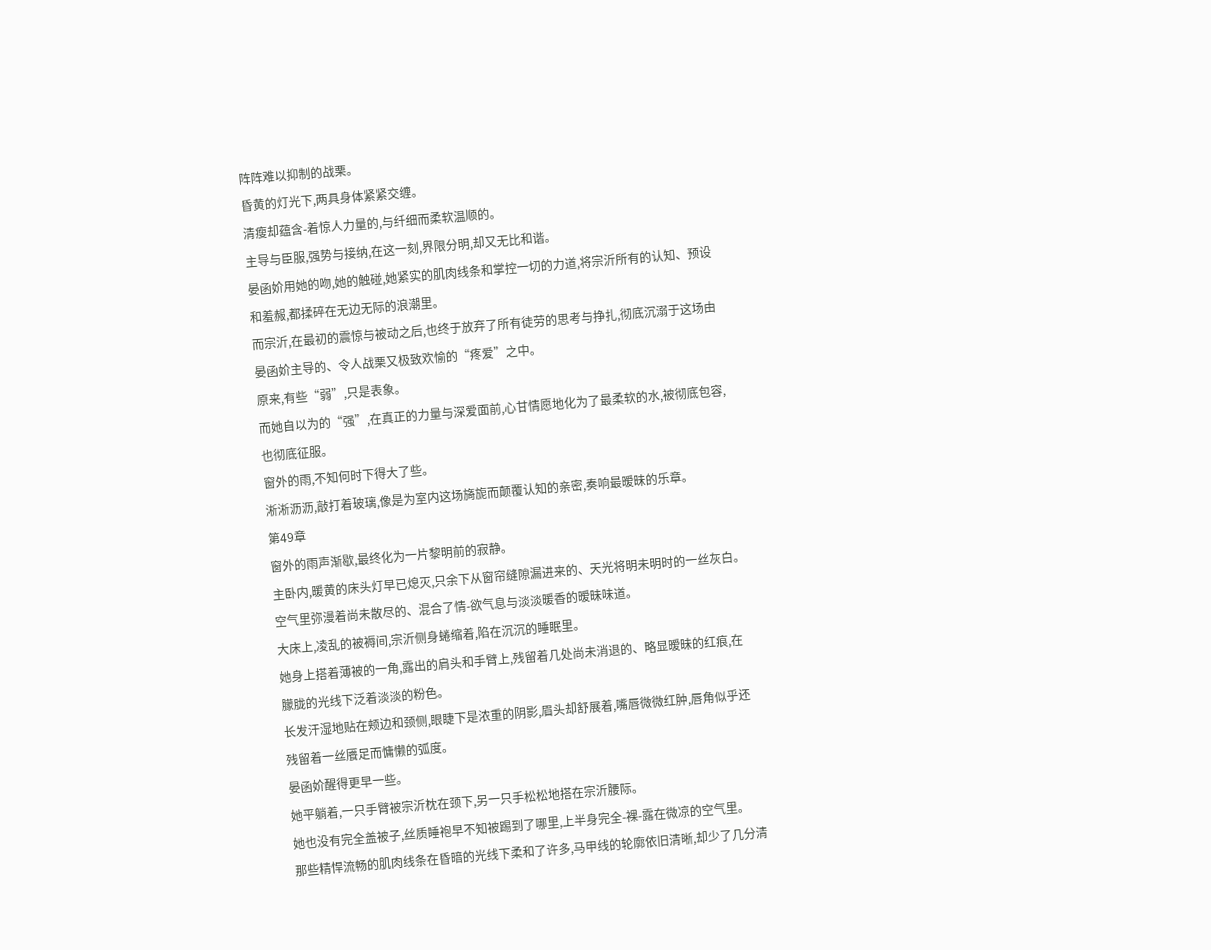阵阵难以抑制的战栗。
昏黄的灯光下,两具身体紧紧交缠。
清瘦却蕴含-着惊人力量的,与纤细而柔软温顺的。
主导与臣服,强势与接纳,在这一刻,界限分明,却又无比和谐。
晏函妎用她的吻,她的触碰,她紧实的肌肉线条和掌控一切的力道,将宗沂所有的认知、预设和羞赧,都揉碎在无边无际的浪潮里。
而宗沂,在最初的震惊与被动之后,也终于放弃了所有徒劳的思考与挣扎,彻底沉溺于这场由晏函妎主导的、令人战栗又极致欢愉的“疼爱”之中。
原来,有些“弱”,只是表象。
而她自以为的“强”,在真正的力量与深爱面前,心甘情愿地化为了最柔软的水,被彻底包容,也彻底征服。
窗外的雨,不知何时下得大了些。
淅淅沥沥,敲打着玻璃,像是为室内这场旖旎而颠覆认知的亲密,奏响最暧昧的乐章。
第49章
窗外的雨声渐歇,最终化为一片黎明前的寂静。
主卧内,暖黄的床头灯早已熄灭,只余下从窗帘缝隙漏进来的、天光将明未明时的一丝灰白。
空气里弥漫着尚未散尽的、混合了情-欲气息与淡淡暖香的暧昧味道。
大床上,凌乱的被褥间,宗沂侧身蜷缩着,陷在沉沉的睡眠里。
她身上搭着薄被的一角,露出的肩头和手臂上,残留着几处尚未消退的、略显暧昧的红痕,在朦胧的光线下泛着淡淡的粉色。
长发汗湿地贴在颊边和颈侧,眼睫下是浓重的阴影,眉头却舒展着,嘴唇微微红肿,唇角似乎还残留着一丝餍足而慵懒的弧度。
晏函妎醒得更早一些。
她平躺着,一只手臂被宗沂枕在颈下,另一只手松松地搭在宗沂腰际。
她也没有完全盖被子,丝质睡袍早不知被踢到了哪里,上半身完全-裸-露在微凉的空气里。
那些精悍流畅的肌肉线条在昏暗的光线下柔和了许多,马甲线的轮廓依旧清晰,却少了几分清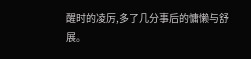醒时的凌厉,多了几分事后的慵懒与舒展。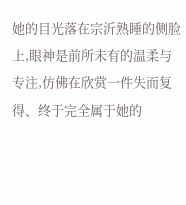她的目光落在宗沂熟睡的侧脸上,眼神是前所未有的温柔与专注,仿佛在欣赏一件失而复得、终于完全属于她的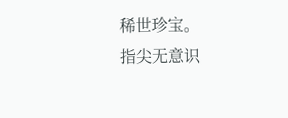稀世珍宝。
指尖无意识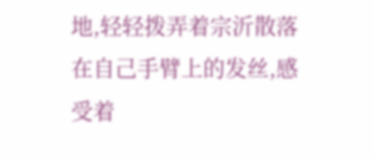地,轻轻拨弄着宗沂散落在自己手臂上的发丝,感受着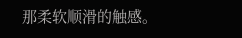那柔软顺滑的触感。